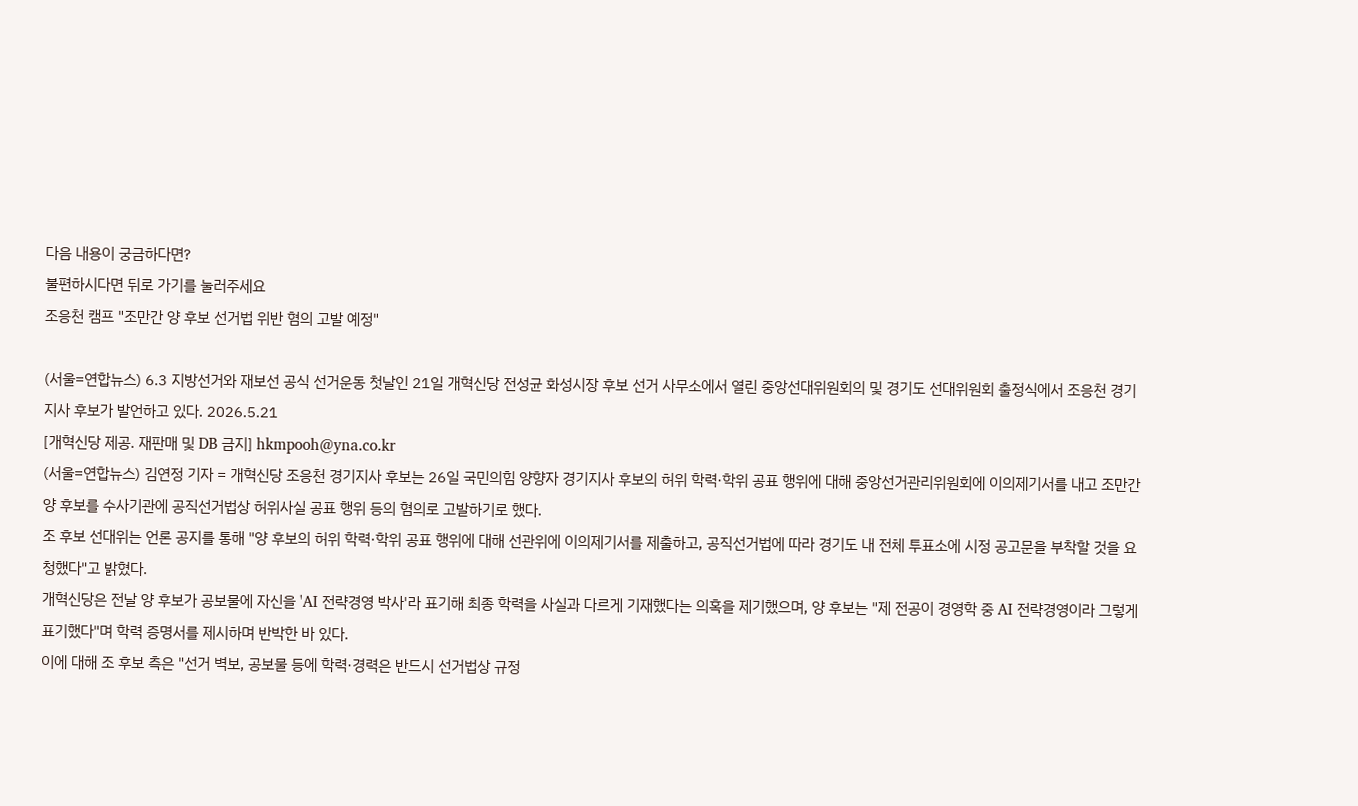다음 내용이 궁금하다면?
불편하시다면 뒤로 가기를 눌러주세요
조응천 캠프 "조만간 양 후보 선거법 위반 혐의 고발 예정"

(서울=연합뉴스) 6.3 지방선거와 재보선 공식 선거운동 첫날인 21일 개혁신당 전성균 화성시장 후보 선거 사무소에서 열린 중앙선대위원회의 및 경기도 선대위원회 출정식에서 조응천 경기지사 후보가 발언하고 있다. 2026.5.21
[개혁신당 제공. 재판매 및 DB 금지] hkmpooh@yna.co.kr
(서울=연합뉴스) 김연정 기자 = 개혁신당 조응천 경기지사 후보는 26일 국민의힘 양향자 경기지사 후보의 허위 학력·학위 공표 행위에 대해 중앙선거관리위원회에 이의제기서를 내고 조만간 양 후보를 수사기관에 공직선거법상 허위사실 공표 행위 등의 혐의로 고발하기로 했다.
조 후보 선대위는 언론 공지를 통해 "양 후보의 허위 학력·학위 공표 행위에 대해 선관위에 이의제기서를 제출하고, 공직선거법에 따라 경기도 내 전체 투표소에 시정 공고문을 부착할 것을 요청했다"고 밝혔다.
개혁신당은 전날 양 후보가 공보물에 자신을 'AI 전략경영 박사'라 표기해 최종 학력을 사실과 다르게 기재했다는 의혹을 제기했으며, 양 후보는 "제 전공이 경영학 중 AI 전략경영이라 그렇게 표기했다"며 학력 증명서를 제시하며 반박한 바 있다.
이에 대해 조 후보 측은 "선거 벽보, 공보물 등에 학력·경력은 반드시 선거법상 규정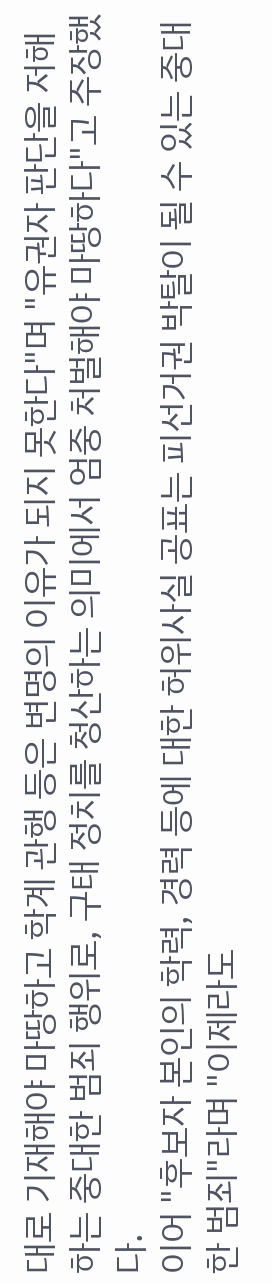대로 기재해야 마땅하고 학계 관행 등은 변명의 이유가 되지 못한다"며 "유권자 판단을 저해하는 중대한 범죄 행위로, 구태 정치를 청산하는 의미에서 엄중 처벌해야 마땅하다"고 주장했다.
이어 "후보자 본인의 학력, 경력 등에 대한 허위사실 공표는 피선거권 박탈이 될 수 있는 중대한 범죄"라며 "이제라도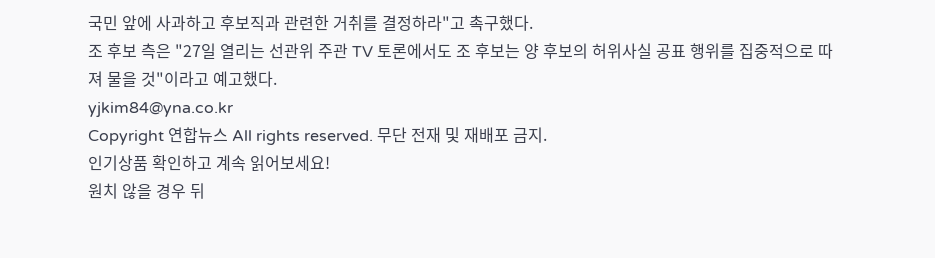국민 앞에 사과하고 후보직과 관련한 거취를 결정하라"고 촉구했다.
조 후보 측은 "27일 열리는 선관위 주관 TV 토론에서도 조 후보는 양 후보의 허위사실 공표 행위를 집중적으로 따져 물을 것"이라고 예고했다.
yjkim84@yna.co.kr
Copyright 연합뉴스 All rights reserved. 무단 전재 및 재배포 금지.
인기상품 확인하고 계속 읽어보세요!
원치 않을 경우 뒤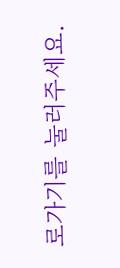로가기를 눌러주세요.